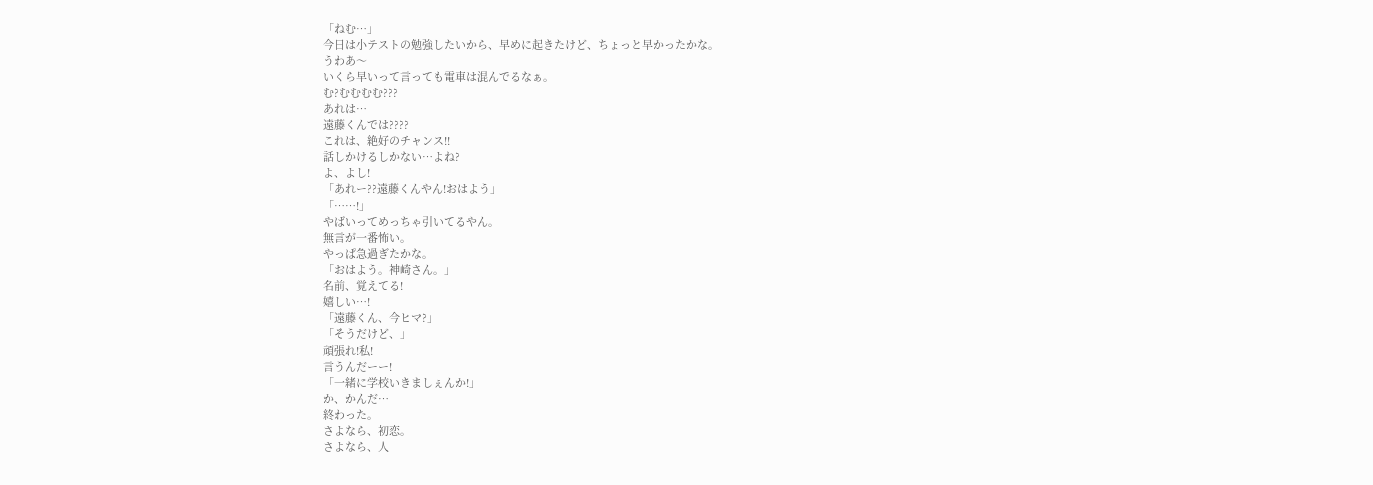「ねむ…」
今日は小テストの勉強したいから、早めに起きたけど、ちょっと早かったかな。
うわあ〜
いくら早いって言っても電車は混んでるなぁ。
む?むむむむ???
あれは…
遠藤くんでは????
これは、絶好のチャンス!!
話しかけるしかない…よね?
よ、よし!
「あれー??遠藤くんやん!おはよう」
「……!」
やばいってめっちゃ引いてるやん。
無言が一番怖い。
やっぱ急過ぎたかな。
「おはよう。神崎さん。」
名前、覚えてる!
嬉しい…!
「遠藤くん、今ヒマ?」
「そうだけど、」
頑張れ!私!
言うんだーー!
「一緒に学校いきましぇんか!」
か、かんだ…
終わった。
さよなら、初恋。
さよなら、人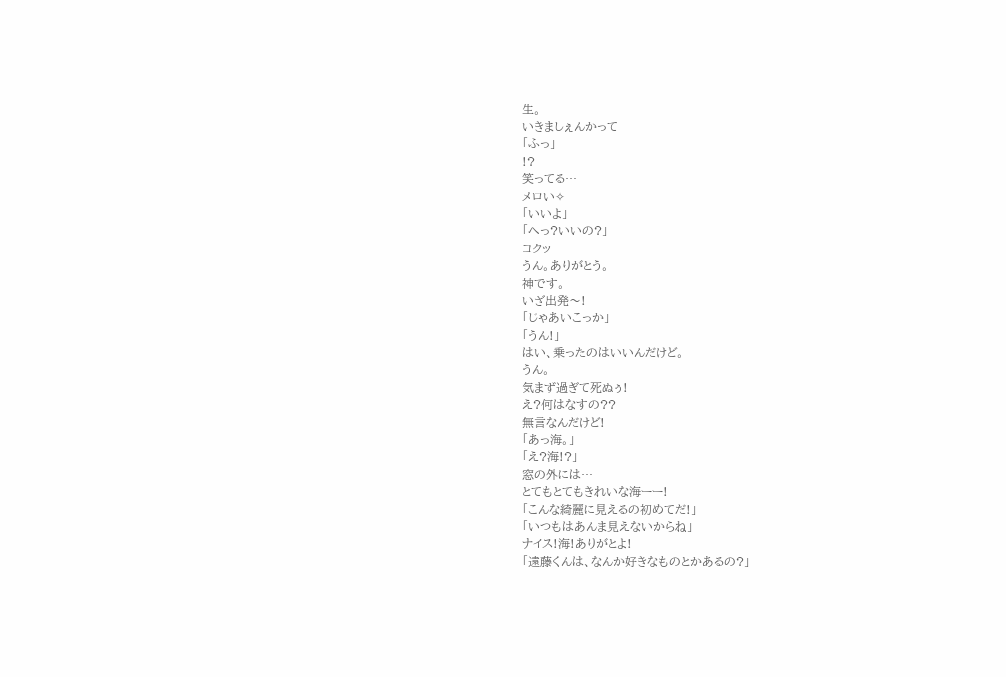生。
いきましぇんかって
「ふっ」
!?
笑ってる…
メロい✧
「いいよ」
「へっ?いいの?」
コクッ
うん。ありがとう。
神です。
いざ出発〜!
「じゃあいこっか」
「うん!」
はい、乗ったのはいいんだけど。
うん。
気まず過ぎて死ぬぅ!
え?何はなすの??
無言なんだけど!
「あっ海。」
「え?海!?」
窓の外には…
とてもとてもきれいな海ーー!
「こんな綺麗に見えるの初めてだ!」
「いつもはあんま見えないからね」
ナイス!海!ありがとよ!
「遠藤くんは、なんか好きなものとかあるの?」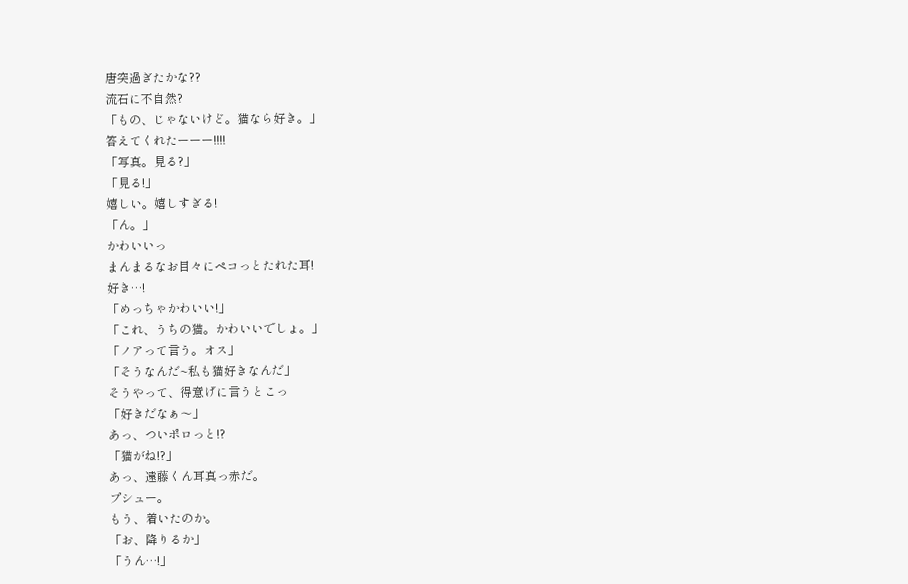唐突過ぎたかな??
流石に不自然?
「もの、じゃないけど。猫なら好き。」
答えてくれたーーー!!!!
「写真。見る?」
「見る!」
嬉しい。嬉しすぎる!
「ん。」
かわいいっ
まんまるなお目々にペコっとたれた耳!
好き…!
「めっちゃかわいい!」
「これ、うちの猫。かわいいでしょ。」
「ノアって言う。オス」
「そうなんだ~私も猫好きなんだ」
そうやって、得意げに言うとこっ
「好きだなぁ〜」
あっ、ついポロっと!?
「猫がね!?」
あっ、遠藤くん耳真っ赤だ。
プシュー。
もう、着いたのか。
「お、降りるか」
「うん…!」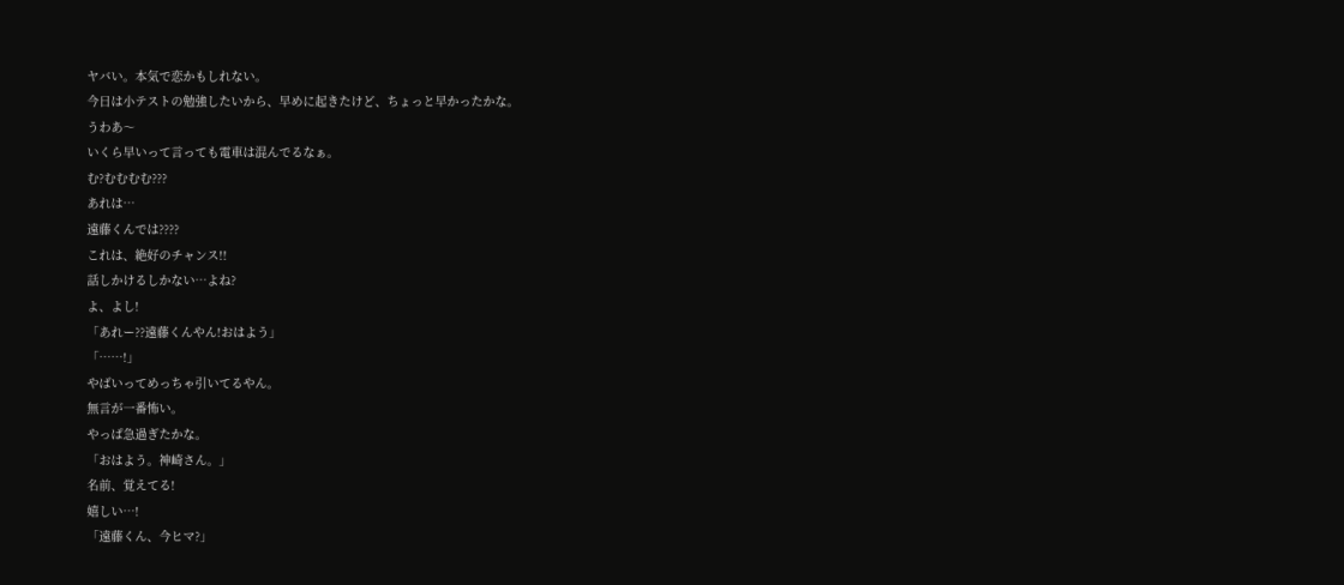ヤバい。本気で恋かもしれない。
今日は小テストの勉強したいから、早めに起きたけど、ちょっと早かったかな。
うわあ〜
いくら早いって言っても電車は混んでるなぁ。
む?むむむむ???
あれは…
遠藤くんでは????
これは、絶好のチャンス!!
話しかけるしかない…よね?
よ、よし!
「あれー??遠藤くんやん!おはよう」
「……!」
やばいってめっちゃ引いてるやん。
無言が一番怖い。
やっぱ急過ぎたかな。
「おはよう。神崎さん。」
名前、覚えてる!
嬉しい…!
「遠藤くん、今ヒマ?」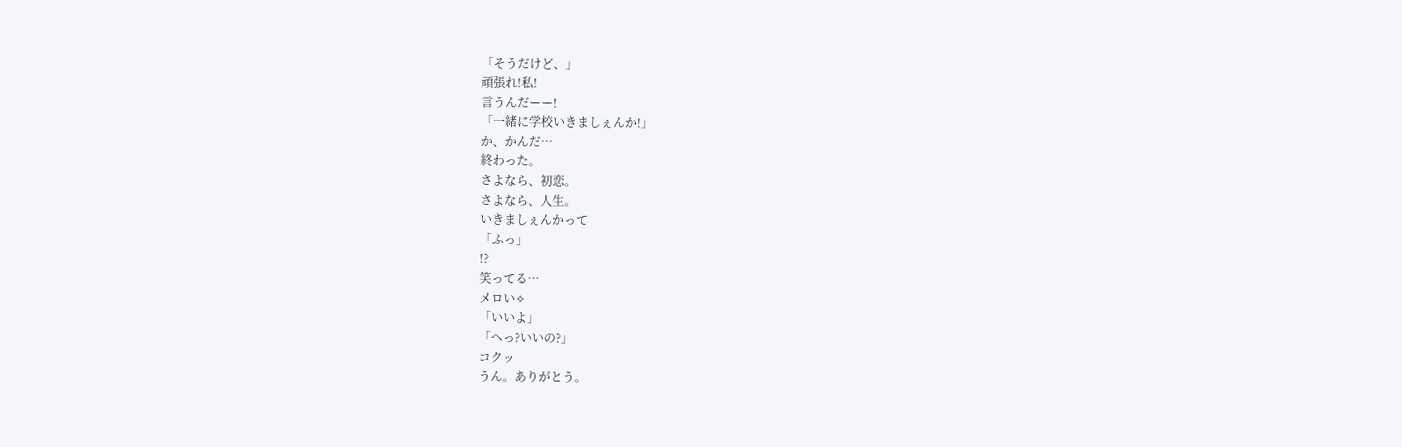「そうだけど、」
頑張れ!私!
言うんだーー!
「一緒に学校いきましぇんか!」
か、かんだ…
終わった。
さよなら、初恋。
さよなら、人生。
いきましぇんかって
「ふっ」
!?
笑ってる…
メロい✧
「いいよ」
「へっ?いいの?」
コクッ
うん。ありがとう。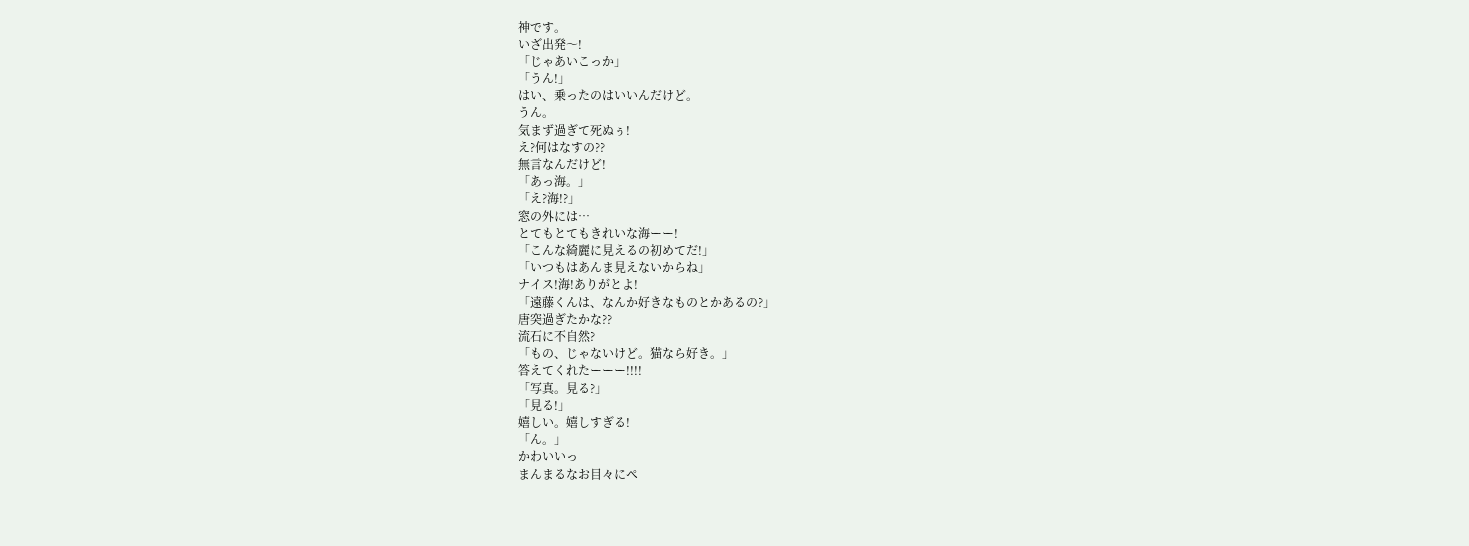神です。
いざ出発〜!
「じゃあいこっか」
「うん!」
はい、乗ったのはいいんだけど。
うん。
気まず過ぎて死ぬぅ!
え?何はなすの??
無言なんだけど!
「あっ海。」
「え?海!?」
窓の外には…
とてもとてもきれいな海ーー!
「こんな綺麗に見えるの初めてだ!」
「いつもはあんま見えないからね」
ナイス!海!ありがとよ!
「遠藤くんは、なんか好きなものとかあるの?」
唐突過ぎたかな??
流石に不自然?
「もの、じゃないけど。猫なら好き。」
答えてくれたーーー!!!!
「写真。見る?」
「見る!」
嬉しい。嬉しすぎる!
「ん。」
かわいいっ
まんまるなお目々にペ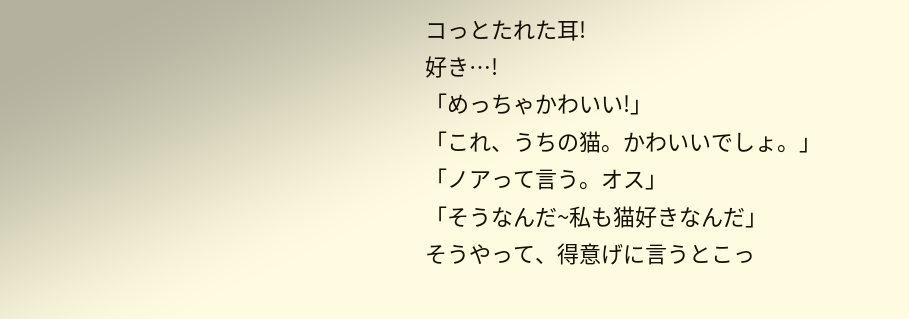コっとたれた耳!
好き…!
「めっちゃかわいい!」
「これ、うちの猫。かわいいでしょ。」
「ノアって言う。オス」
「そうなんだ~私も猫好きなんだ」
そうやって、得意げに言うとこっ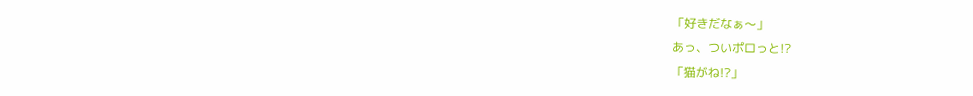「好きだなぁ〜」
あっ、ついポロっと!?
「猫がね!?」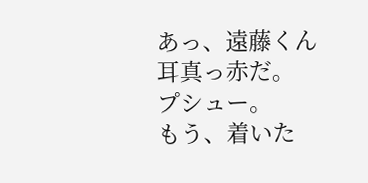あっ、遠藤くん耳真っ赤だ。
プシュー。
もう、着いた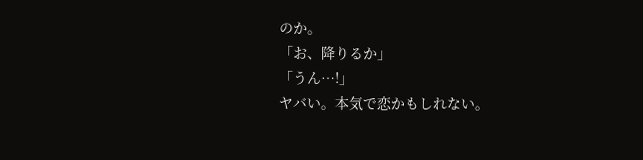のか。
「お、降りるか」
「うん…!」
ヤバい。本気で恋かもしれない。